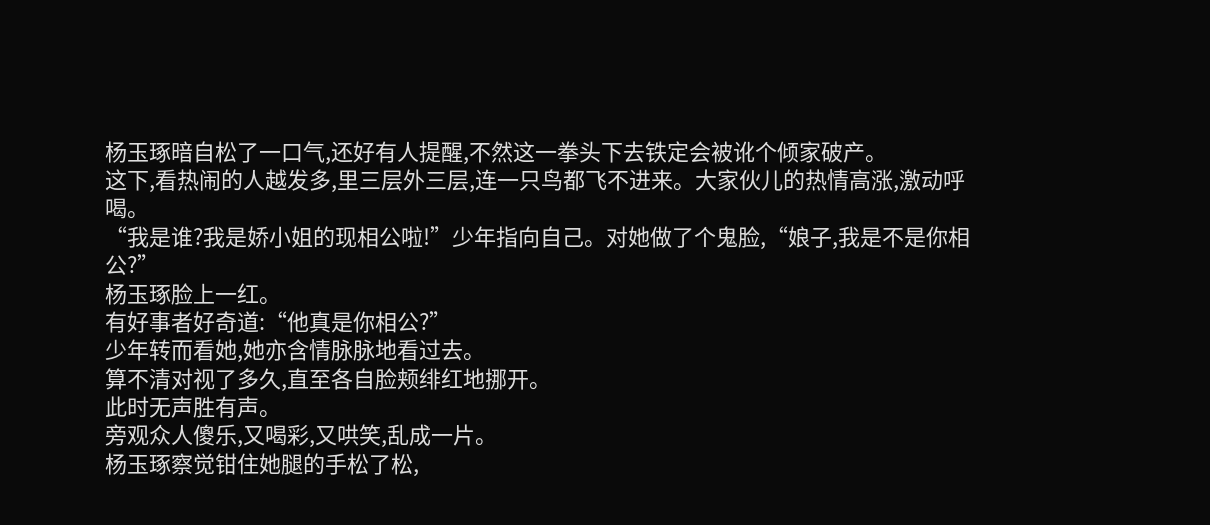杨玉琢暗自松了一口气,还好有人提醒,不然这一拳头下去铁定会被讹个倾家破产。
这下,看热闹的人越发多,里三层外三层,连一只鸟都飞不进来。大家伙儿的热情高涨,激动呼喝。
“我是谁?我是娇小姐的现相公啦!”少年指向自己。对她做了个鬼脸,“娘子,我是不是你相公?”
杨玉琢脸上一红。
有好事者好奇道:“他真是你相公?”
少年转而看她,她亦含情脉脉地看过去。
算不清对视了多久,直至各自脸颊绯红地挪开。
此时无声胜有声。
旁观众人傻乐,又喝彩,又哄笑,乱成一片。
杨玉琢察觉钳住她腿的手松了松,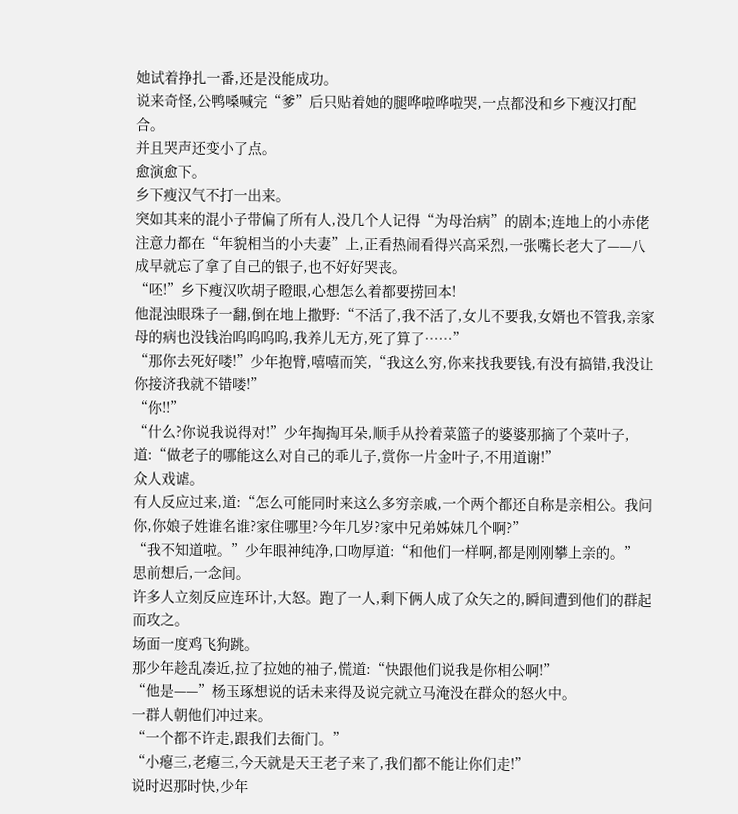她试着挣扎一番,还是没能成功。
说来奇怪,公鸭嗓喊完“爹”后只贴着她的腿哗啦哗啦哭,一点都没和乡下瘦汉打配合。
并且哭声还变小了点。
愈演愈下。
乡下瘦汉气不打一出来。
突如其来的混小子带偏了所有人,没几个人记得“为母治病”的剧本;连地上的小赤佬注意力都在“年貌相当的小夫妻”上,正看热闹看得兴高采烈,一张嘴长老大了——八成早就忘了拿了自己的银子,也不好好哭丧。
“呸!”乡下瘦汉吹胡子瞪眼,心想怎么着都要捞回本!
他混浊眼珠子一翻,倒在地上撒野:“不活了,我不活了,女儿不要我,女婿也不管我,亲家母的病也没钱治呜呜呜呜,我养儿无方,死了算了……”
“那你去死好喽!”少年抱臂,嘻嘻而笑,“我这么穷,你来找我要钱,有没有搞错,我没让你接济我就不错喽!”
“你!!”
“什么?你说我说得对!”少年掏掏耳朵,顺手从拎着菜篮子的婆婆那摘了个菜叶子,道:“做老子的哪能这么对自己的乖儿子,赏你一片金叶子,不用道谢!”
众人戏谑。
有人反应过来,道:“怎么可能同时来这么多穷亲戚,一个两个都还自称是亲相公。我问你,你娘子姓谁名谁?家住哪里?今年几岁?家中兄弟姊妹几个啊?”
“我不知道啦。”少年眼神纯净,口吻厚道:“和他们一样啊,都是刚刚攀上亲的。”
思前想后,一念间。
许多人立刻反应连环计,大怒。跑了一人,剩下俩人成了众矢之的,瞬间遭到他们的群起而攻之。
场面一度鸡飞狗跳。
那少年趁乱凑近,拉了拉她的袖子,慌道:“快跟他们说我是你相公啊!”
“他是——”杨玉琢想说的话未来得及说完就立马淹没在群众的怒火中。
一群人朝他们冲过来。
“一个都不许走,跟我们去衙门。”
“小瘪三,老瘪三,今天就是天王老子来了,我们都不能让你们走!”
说时迟那时快,少年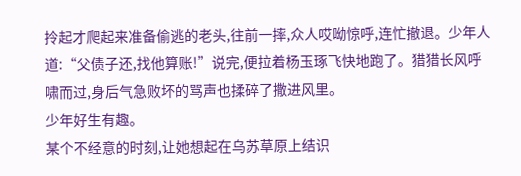拎起才爬起来准备偷逃的老头,往前一摔,众人哎呦惊呼,连忙撤退。少年人道:“父债子还,找他算账!”说完,便拉着杨玉琢飞快地跑了。猎猎长风呼啸而过,身后气急败坏的骂声也揉碎了撒进风里。
少年好生有趣。
某个不经意的时刻,让她想起在乌苏草原上结识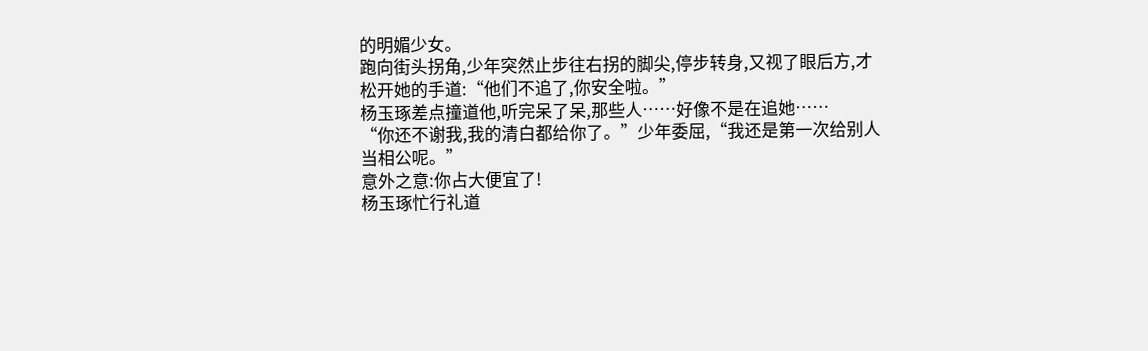的明媚少女。
跑向街头拐角,少年突然止步往右拐的脚尖,停步转身,又视了眼后方,才松开她的手道:“他们不追了,你安全啦。”
杨玉琢差点撞道他,听完呆了呆,那些人……好像不是在追她……
“你还不谢我,我的清白都给你了。”少年委屈,“我还是第一次给别人当相公呢。”
意外之意:你占大便宜了!
杨玉琢忙行礼道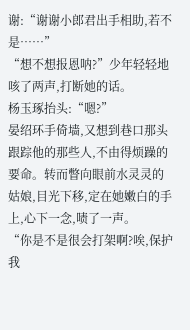谢:“谢谢小郎君出手相助,若不是……”
“想不想报恩呐?”少年轻轻地咳了两声,打断她的话。
杨玉琢抬头:“嗯?”
晏绍环手倚墙,又想到巷口那头跟踪他的那些人,不由得烦躁的要命。转而瞥向眼前水灵灵的姑娘,目光下移,定在她嫩白的手上,心下一念,啧了一声。
“你是不是很会打架啊?唉,保护我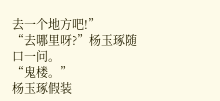去一个地方吧!”
“去哪里呀?”杨玉琢随口一问。
“鬼楼。”
杨玉琢假装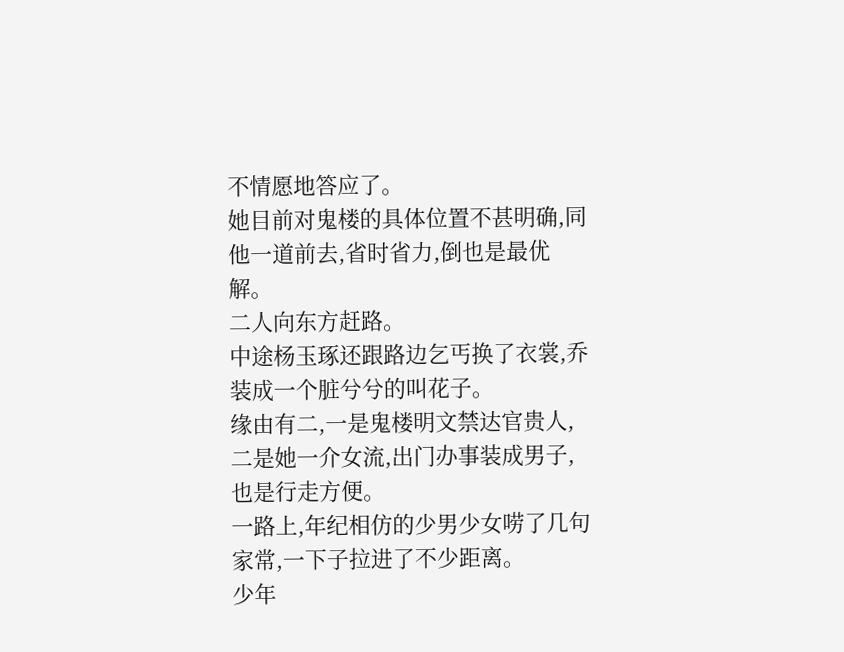不情愿地答应了。
她目前对鬼楼的具体位置不甚明确,同他一道前去,省时省力,倒也是最优解。
二人向东方赶路。
中途杨玉琢还跟路边乞丐换了衣裳,乔装成一个脏兮兮的叫花子。
缘由有二,一是鬼楼明文禁达官贵人,二是她一介女流,出门办事装成男子,也是行走方便。
一路上,年纪相仿的少男少女唠了几句家常,一下子拉进了不少距离。
少年